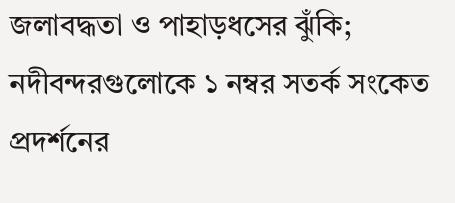জলাবদ্ধতা ও পাহাড়ধসের ঝুঁকি; নদীবন্দরগুলোকে ১ নম্বর সতর্ক সংকেত প্রদর্শনের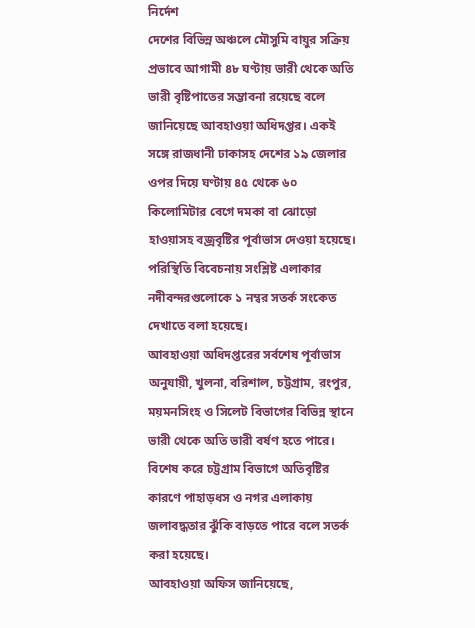নির্দেশ
দেশের বিভিন্ন অঞ্চলে মৌসুমি বায়ুর সক্রিয় প্রভাবে আগামী ৪৮ ঘণ্টায় ভারী থেকে অতি ভারী বৃষ্টিপাতের সম্ভাবনা রয়েছে বলে জানিয়েছে আবহাওয়া অধিদপ্তর। একই সঙ্গে রাজধানী ঢাকাসহ দেশের ১৯ জেলার ওপর দিয়ে ঘণ্টায় ৪৫ থেকে ৬০ কিলোমিটার বেগে দমকা বা ঝোড়ো হাওয়াসহ বজ্রবৃষ্টির পূর্বাভাস দেওয়া হয়েছে। পরিস্থিতি বিবেচনায় সংশ্লিষ্ট এলাকার নদীবন্দরগুলোকে ১ নম্বর সতর্ক সংকেত দেখাতে বলা হয়েছে।
আবহাওয়া অধিদপ্তরের সর্বশেষ পূর্বাভাস অনুযায়ী, খুলনা, বরিশাল, চট্টগ্রাম, রংপুর, ময়মনসিংহ ও সিলেট বিভাগের বিভিন্ন স্থানে ভারী থেকে অতি ভারী বর্ষণ হতে পারে। বিশেষ করে চট্টগ্রাম বিভাগে অতিবৃষ্টির কারণে পাহাড়ধস ও নগর এলাকায় জলাবদ্ধতার ঝুঁকি বাড়তে পারে বলে সতর্ক করা হয়েছে।
আবহাওয়া অফিস জানিয়েছে,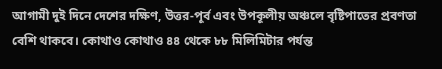আগামী দুই দিনে দেশের দক্ষিণ, উত্তর-পূর্ব এবং উপকূলীয় অঞ্চলে বৃষ্টিপাতের প্রবণতা বেশি থাকবে। কোথাও কোথাও ৪৪ থেকে ৮৮ মিলিমিটার পর্যন্ত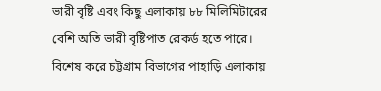ভারী বৃষ্টি এবং কিছু এলাকায় ৮৮ মিলিমিটারের বেশি অতি ভারী বৃষ্টিপাত রেকর্ড হতে পারে।
বিশেষ করে চট্টগ্রাম বিভাগের পাহাড়ি এলাকায়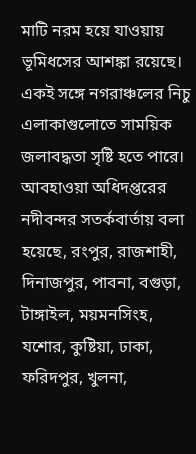মাটি নরম হয়ে যাওয়ায় ভূমিধসের আশঙ্কা রয়েছে। একই সঙ্গে নগরাঞ্চলের নিচু এলাকাগুলোতে সাময়িক জলাবদ্ধতা সৃষ্টি হতে পারে।
আবহাওয়া অধিদপ্তরের নদীবন্দর সতর্কবার্তায় বলা হয়েছে, রংপুর, রাজশাহী, দিনাজপুর, পাবনা, বগুড়া, টাঙ্গাইল, ময়মনসিংহ, যশোর, কুষ্টিয়া, ঢাকা, ফরিদপুর, খুলনা,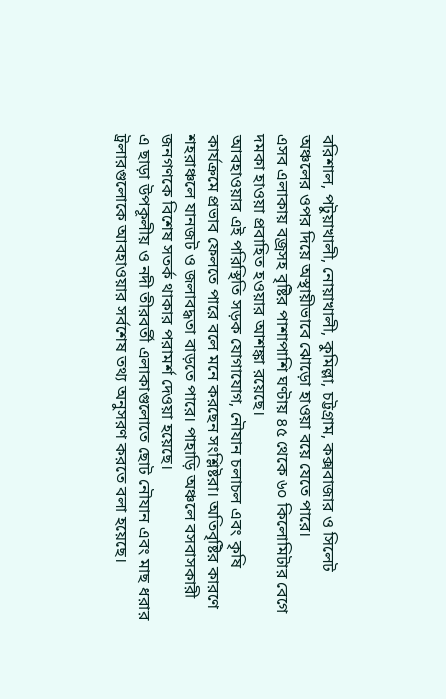বরিশাল, পটুয়াখালী, নোয়াখালী, কুমিল্লা, চট্টগ্রাম, কক্সবাজার ও সিলেট অঞ্চলের ওপর দিয়ে অস্থায়ীভাবে ঝোড়ো হাওয়া বয়ে যেতে পারে।
এসব এলাকায় বজ্রসহ বৃষ্টির পাশাপাশি ঘণ্টায় ৪৫ থেকে ৬০ কিলোমিটার বেগে দমকা হাওয়া প্রবাহিত হওয়ার আশঙ্কা রয়েছে।
আবহাওয়ার এই পরিস্থিতি সড়ক যোগাযোগ, নৌযান চলাচল এবং কৃষি কার্যক্রমে প্রভাব ফেলতে পারে বলে মনে করছেন সংশ্লিষ্টরা। অতিবৃষ্টির কারণে শহরাঞ্চলে যানজট ও জলাবদ্ধতা বাড়তে পারে। পাহাড়ি অঞ্চলে বসবাসকারী জনগণকে বিশেষ সতর্ক থাকার পরামর্শ দেওয়া হয়েছে।
এ ছাড়া উপকূলীয় ও নদী তীরবর্তী এলাকাগুলোতে ছোট নৌযান এবং মাছ ধরার ট্রলারগুলোকে আবহাওয়ার সর্বশেষ তথ্য অনুসরণ করতে বলা হয়েছে।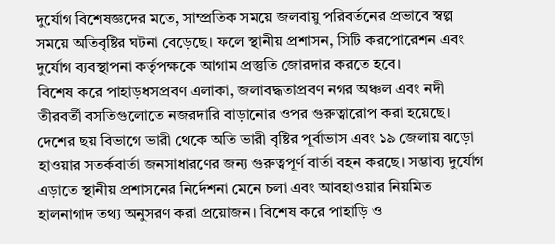দুর্যোগ বিশেষজ্ঞদের মতে, সাম্প্রতিক সময়ে জলবায়ু পরিবর্তনের প্রভাবে স্বল্প সময়ে অতিবৃষ্টির ঘটনা বেড়েছে। ফলে স্থানীয় প্রশাসন, সিটি করপোরেশন এবং দুর্যোগ ব্যবস্থাপনা কর্তৃপক্ষকে আগাম প্রস্তুতি জোরদার করতে হবে।
বিশেষ করে পাহাড়ধসপ্রবণ এলাকা, জলাবদ্ধতাপ্রবণ নগর অঞ্চল এবং নদী তীরবর্তী বসতিগুলোতে নজরদারি বাড়ানোর ওপর গুরুত্বারোপ করা হয়েছে।
দেশের ছয় বিভাগে ভারী থেকে অতি ভারী বৃষ্টির পূর্বাভাস এবং ১৯ জেলায় ঝড়ো হাওয়ার সতর্কবার্তা জনসাধারণের জন্য গুরুত্বপূর্ণ বার্তা বহন করছে। সম্ভাব্য দুর্যোগ এড়াতে স্থানীয় প্রশাসনের নির্দেশনা মেনে চলা এবং আবহাওয়ার নিয়মিত হালনাগাদ তথ্য অনুসরণ করা প্রয়োজন। বিশেষ করে পাহাড়ি ও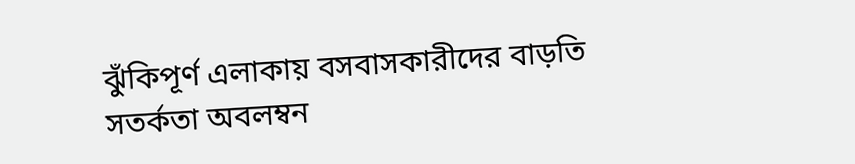ঝুঁকিপূর্ণ এলাকায় বসবাসকারীদের বাড়তি সতর্কতা অবলম্বন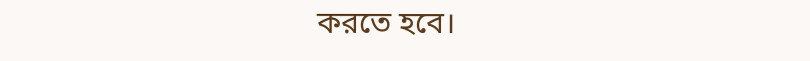করতে হবে।